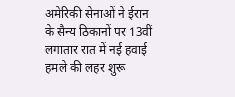अमेरिकी सेनाओं ने ईरान के सैन्य ठिकानों पर 13वीं लगातार रात में नई हवाई हमले की लहर शुरू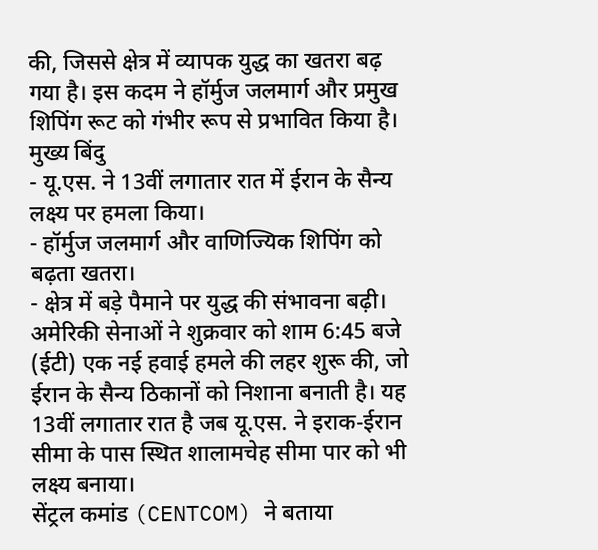की, जिससे क्षेत्र में व्यापक युद्ध का खतरा बढ़ गया है। इस कदम ने हॉर्मुज जलमार्ग और प्रमुख शिपिंग रूट को गंभीर रूप से प्रभावित किया है।
मुख्य बिंदु
- यू.एस. ने 13वीं लगातार रात में ईरान के सैन्य लक्ष्य पर हमला किया।
- हॉर्मुज जलमार्ग और वाणिज्यिक शिपिंग को बढ़ता खतरा।
- क्षेत्र में बड़े पैमाने पर युद्ध की संभावना बढ़ी।
अमेरिकी सेनाओं ने शुक्रवार को शाम 6:45 बजे (ईटी) एक नई हवाई हमले की लहर शुरू की, जो ईरान के सैन्य ठिकानों को निशाना बनाती है। यह 13वीं लगातार रात है जब यू.एस. ने इराक‑ईरान सीमा के पास स्थित शालामचेह सीमा पार को भी लक्ष्य बनाया।
सेंट्रल कमांड (CENTCOM) ने बताया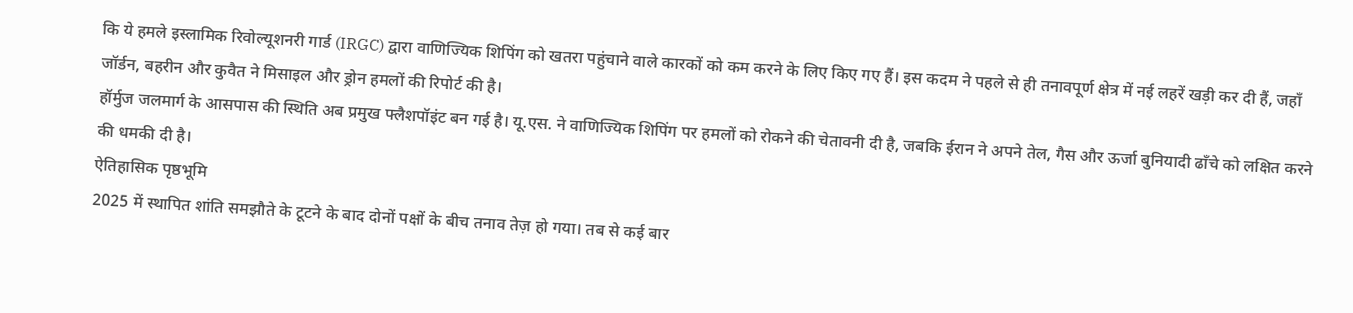कि ये हमले इस्लामिक रिवोल्यूशनरी गार्ड (IRGC) द्वारा वाणिज्यिक शिपिंग को खतरा पहुंचाने वाले कारकों को कम करने के लिए किए गए हैं। इस कदम ने पहले से ही तनावपूर्ण क्षेत्र में नई लहरें खड़ी कर दी हैं, जहाँ जॉर्डन, बहरीन और कुवैत ने मिसाइल और ड्रोन हमलों की रिपोर्ट की है।
हॉर्मुज जलमार्ग के आसपास की स्थिति अब प्रमुख फ्लैशपॉइंट बन गई है। यू.एस. ने वाणिज्यिक शिपिंग पर हमलों को रोकने की चेतावनी दी है, जबकि ईरान ने अपने तेल, गैस और ऊर्जा बुनियादी ढाँचे को लक्षित करने की धमकी दी है।
ऐतिहासिक पृष्ठभूमि
2025 में स्थापित शांति समझौते के टूटने के बाद दोनों पक्षों के बीच तनाव तेज़ हो गया। तब से कई बार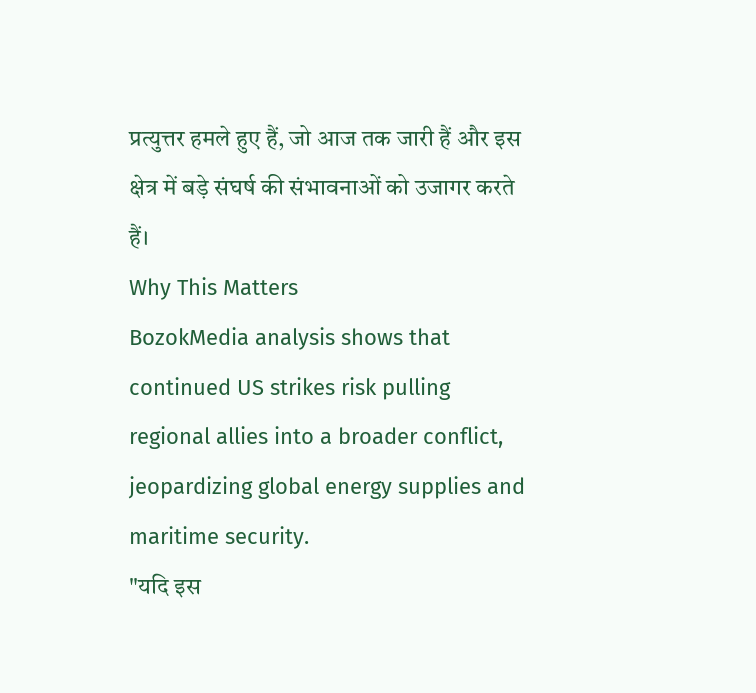प्रत्युत्तर हमले हुए हैं, जो आज तक जारी हैं और इस क्षेत्र में बड़े संघर्ष की संभावनाओं को उजागर करते हैं।
Why This Matters
BozokMedia analysis shows that continued US strikes risk pulling regional allies into a broader conflict, jeopardizing global energy supplies and maritime security.
"यदि इस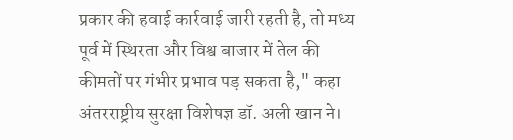प्रकार की हवाई कार्रवाई जारी रहती है, तो मध्य पूर्व में स्थिरता और विश्व बाजार में तेल की कीमतों पर गंभीर प्रभाव पड़ सकता है," कहा अंतरराष्ट्रीय सुरक्षा विशेषज्ञ डॉ. अली खान ने।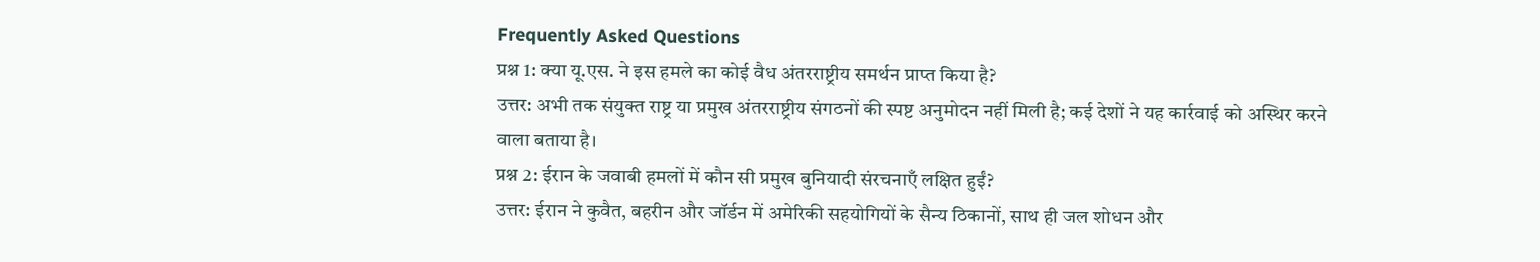Frequently Asked Questions
प्रश्न 1: क्या यू.एस. ने इस हमले का कोई वैध अंतरराष्ट्रीय समर्थन प्राप्त किया है?
उत्तर: अभी तक संयुक्त राष्ट्र या प्रमुख अंतरराष्ट्रीय संगठनों की स्पष्ट अनुमोदन नहीं मिली है; कई देशों ने यह कार्रवाई को अस्थिर करने वाला बताया है।
प्रश्न 2: ईरान के जवाबी हमलों में कौन सी प्रमुख बुनियादी संरचनाएँ लक्षित हुईं?
उत्तर: ईरान ने कुवैत, बहरीन और जॉर्डन में अमेरिकी सहयोगियों के सैन्य ठिकानों, साथ ही जल शोधन और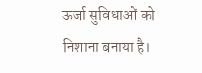ऊर्जा सुविधाओं को निशाना बनाया है।